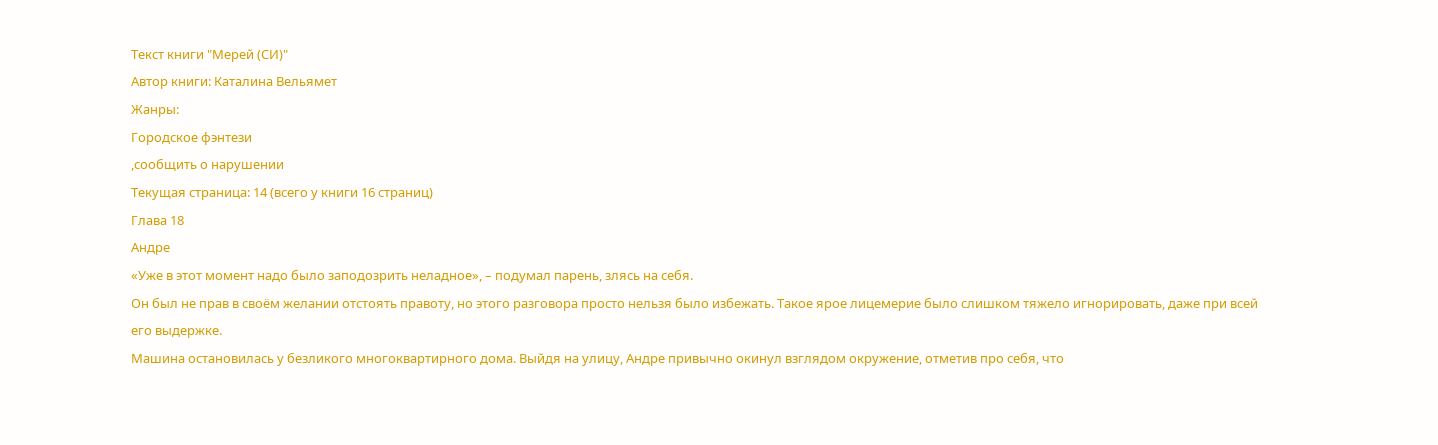Текст книги "Мерей (СИ)"
Автор книги: Каталина Вельямет
Жанры:
Городское фэнтези
,сообщить о нарушении
Текущая страница: 14 (всего у книги 16 страниц)
Глава 18
Андре
«Уже в этот момент надо было заподозрить неладное», – подумал парень, злясь на себя.
Он был не прав в своём желании отстоять правоту, но этого разговора просто нельзя было избежать. Такое ярое лицемерие было слишком тяжело игнорировать, даже при всей его выдержке.
Машина остановилась у безликого многоквартирного дома. Выйдя на улицу, Андре привычно окинул взглядом окружение, отметив про себя, что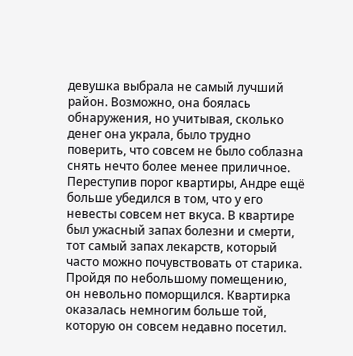девушка выбрала не самый лучший район. Возможно, она боялась обнаружения, но учитывая, сколько денег она украла, было трудно поверить, что совсем не было соблазна снять нечто более менее приличное.
Переступив порог квартиры, Андре ещё больше убедился в том, что у его невесты совсем нет вкуса. В квартире был ужасный запах болезни и смерти, тот самый запах лекарств, который часто можно почувствовать от старика. Пройдя по небольшому помещению, он невольно поморщился. Квартирка оказалась немногим больше той, которую он совсем недавно посетил.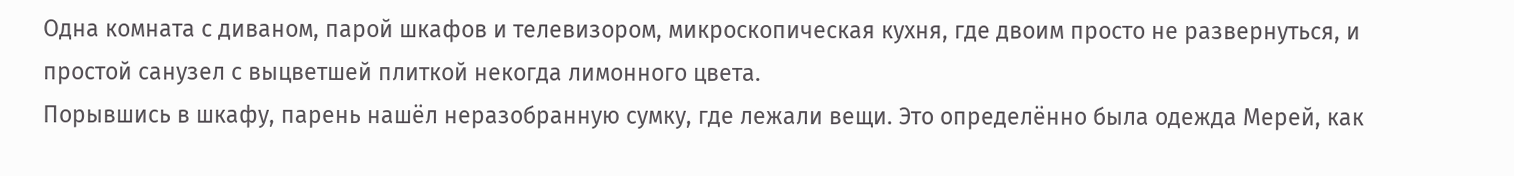Одна комната с диваном, парой шкафов и телевизором, микроскопическая кухня, где двоим просто не развернуться, и простой санузел с выцветшей плиткой некогда лимонного цвета.
Порывшись в шкафу, парень нашёл неразобранную сумку, где лежали вещи. Это определённо была одежда Мерей, как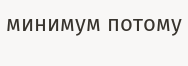минимум потому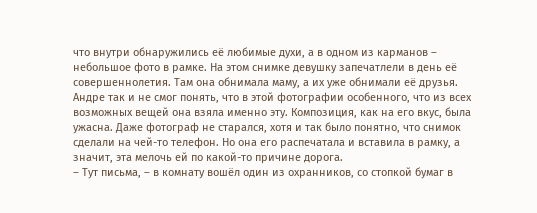что внутри обнаружились её любимые духи, а в одном из карманов – небольшое фото в рамке. На этом снимке девушку запечатлели в день её совершеннолетия. Там она обнимала маму, а их уже обнимали её друзья.
Андре так и не смог понять, что в этой фотографии особенного, что из всех возможных вещей она взяла именно эту. Композиция, как на его вкус, была ужасна. Даже фотограф не старался, хотя и так было понятно, что снимок сделали на чей-то телефон. Но она его распечатала и вставила в рамку, а значит, эта мелочь ей по какой-то причине дорога.
– Тут письма, – в комнату вошёл один из охранников, со стопкой бумаг в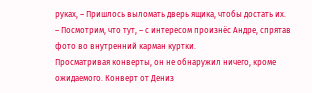руках, – Пришлось выломать дверь ящика, чтобы достать их.
– Посмотрим, что тут, – с интересом произнёс Андре, спрятав фото во внутренний карман куртки.
Просматривая конверты, он не обнаружил ничего, кроме ожидаемого. Конверт от Дениз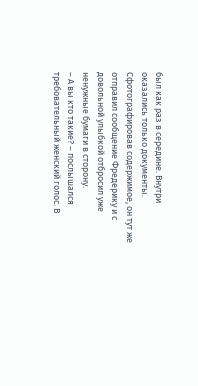был как раз в середине. Внутри оказались только документы. Сфотографировав содержимое, он тут же отправил сообщение Фредерику и с довольной улыбкой отбросил уже ненужные бумаги в сторону.
– А вы кто такие? – послышался требовательный женский голос. В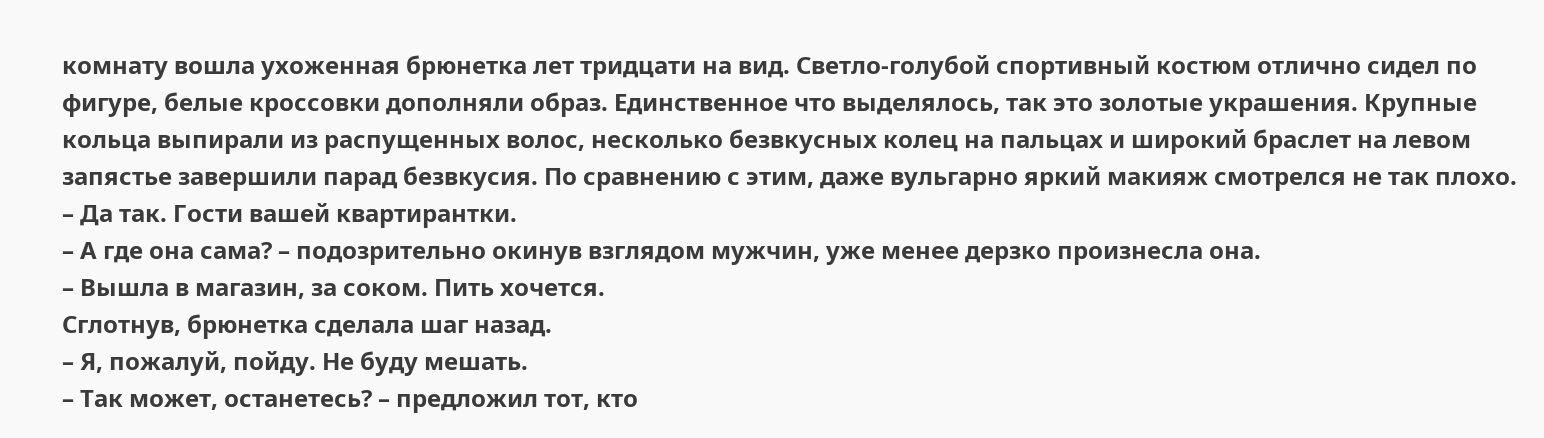комнату вошла ухоженная брюнетка лет тридцати на вид. Светло-голубой спортивный костюм отлично сидел по фигуре, белые кроссовки дополняли образ. Единственное что выделялось, так это золотые украшения. Крупные кольца выпирали из распущенных волос, несколько безвкусных колец на пальцах и широкий браслет на левом запястье завершили парад безвкусия. По сравнению с этим, даже вульгарно яркий макияж смотрелся не так плохо.
– Да так. Гости вашей квартирантки.
– А где она сама? – подозрительно окинув взглядом мужчин, уже менее дерзко произнесла она.
– Вышла в магазин, за соком. Пить хочется.
Сглотнув, брюнетка сделала шаг назад.
– Я, пожалуй, пойду. Не буду мешать.
– Так может, останетесь? – предложил тот, кто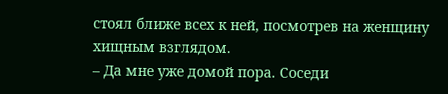стоял ближе всех к ней, посмотрев на женщину хищным взглядом.
– Да мне уже домой пора. Соседи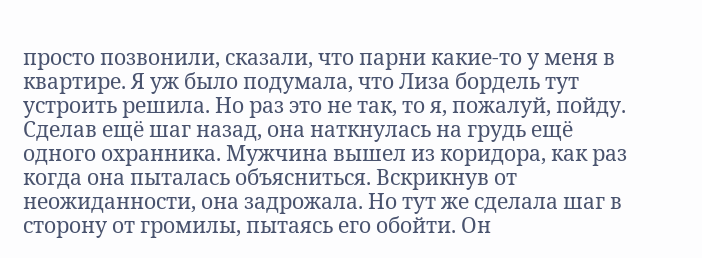просто позвонили, сказали, что парни какие-то у меня в квартире. Я уж было подумала, что Лиза бордель тут устроить решила. Но раз это не так, то я, пожалуй, пойду.
Сделав ещё шаг назад, она наткнулась на грудь ещё одного охранника. Мужчина вышел из коридора, как раз когда она пыталась объясниться. Вскрикнув от неожиданности, она задрожала. Но тут же сделала шаг в сторону от громилы, пытаясь его обойти. Он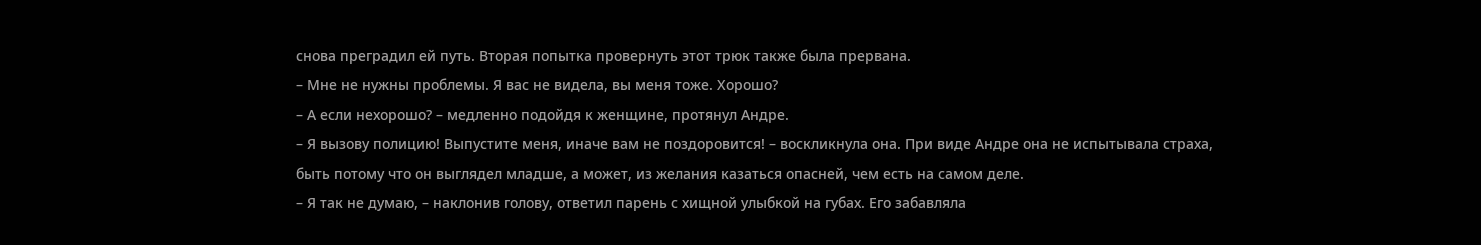снова преградил ей путь. Вторая попытка провернуть этот трюк также была прервана.
– Мне не нужны проблемы. Я вас не видела, вы меня тоже. Хорошо?
– А если нехорошо? – медленно подойдя к женщине, протянул Андре.
– Я вызову полицию! Выпустите меня, иначе вам не поздоровится! – воскликнула она. При виде Андре она не испытывала страха, быть потому что он выглядел младше, а может, из желания казаться опасней, чем есть на самом деле.
– Я так не думаю, – наклонив голову, ответил парень с хищной улыбкой на губах. Его забавляла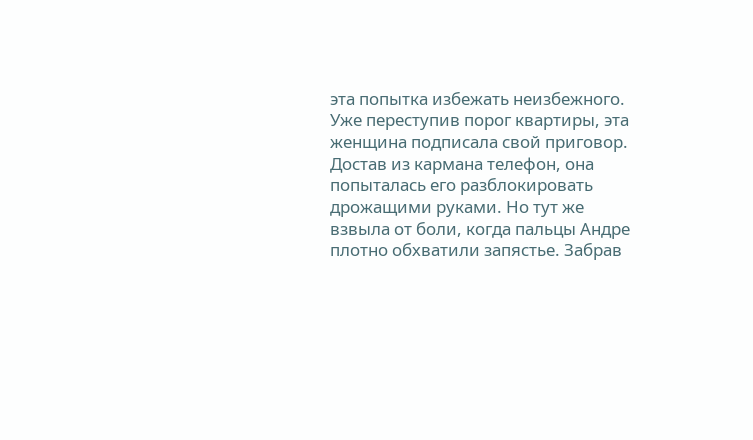эта попытка избежать неизбежного. Уже переступив порог квартиры, эта женщина подписала свой приговор.
Достав из кармана телефон, она попыталась его разблокировать дрожащими руками. Но тут же взвыла от боли, когда пальцы Андре плотно обхватили запястье. Забрав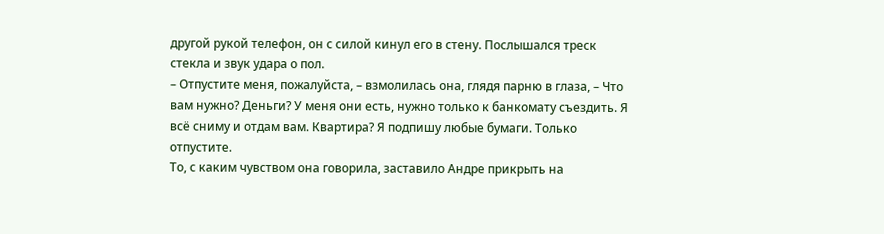другой рукой телефон, он с силой кинул его в стену. Послышался треск стекла и звук удара о пол.
– Отпустите меня, пожалуйста, – взмолилась она, глядя парню в глаза, – Что вам нужно? Деньги? У меня они есть, нужно только к банкомату съездить. Я всё сниму и отдам вам. Квартира? Я подпишу любые бумаги. Только отпустите.
То, с каким чувством она говорила, заставило Андре прикрыть на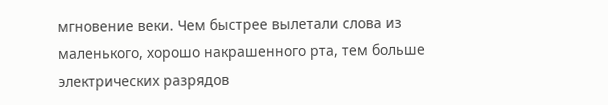мгновение веки. Чем быстрее вылетали слова из маленького, хорошо накрашенного рта, тем больше электрических разрядов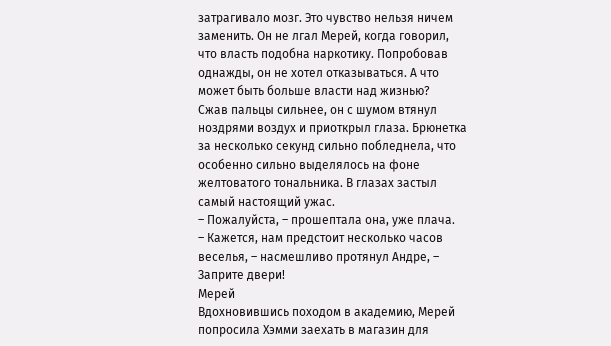затрагивало мозг. Это чувство нельзя ничем заменить. Он не лгал Мерей, когда говорил, что власть подобна наркотику. Попробовав однажды, он не хотел отказываться. А что может быть больше власти над жизнью?
Сжав пальцы сильнее, он с шумом втянул ноздрями воздух и приоткрыл глаза. Брюнетка за несколько секунд сильно побледнела, что особенно сильно выделялось на фоне желтоватого тональника. В глазах застыл самый настоящий ужас.
– Пожалуйста, – прошептала она, уже плача.
– Кажется, нам предстоит несколько часов веселья, – насмешливо протянул Андре, – Заприте двери!
Мерей
Вдохновившись походом в академию, Мерей попросила Хэмми заехать в магазин для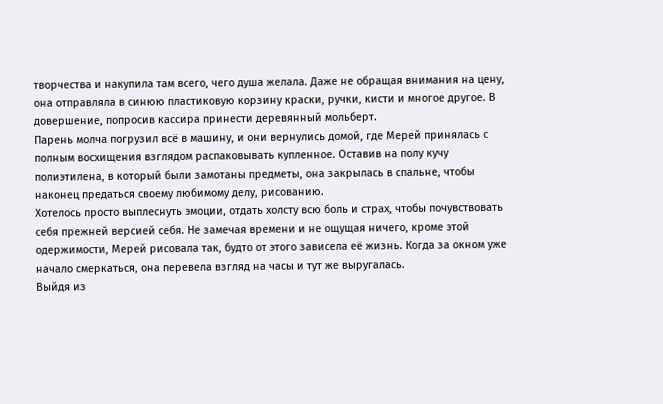творчества и накупила там всего, чего душа желала. Даже не обращая внимания на цену, она отправляла в синюю пластиковую корзину краски, ручки, кисти и многое другое. В довершение, попросив кассира принести деревянный мольберт.
Парень молча погрузил всё в машину, и они вернулись домой, где Мерей принялась с полным восхищения взглядом распаковывать купленное. Оставив на полу кучу полиэтилена, в который были замотаны предметы, она закрылась в спальне, чтобы наконец предаться своему любимому делу, рисованию.
Хотелось просто выплеснуть эмоции, отдать холсту всю боль и страх, чтобы почувствовать себя прежней версией себя. Не замечая времени и не ощущая ничего, кроме этой одержимости, Мерей рисовала так, будто от этого зависела её жизнь. Когда за окном уже начало смеркаться, она перевела взгляд на часы и тут же выругалась.
Выйдя из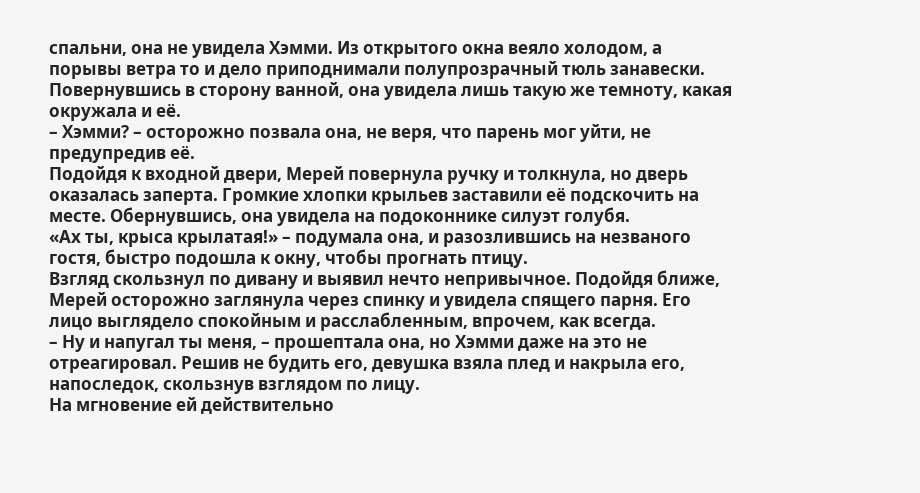спальни, она не увидела Хэмми. Из открытого окна веяло холодом, а порывы ветра то и дело приподнимали полупрозрачный тюль занавески. Повернувшись в сторону ванной, она увидела лишь такую же темноту, какая окружала и её.
– Хэмми? – осторожно позвала она, не веря, что парень мог уйти, не предупредив её.
Подойдя к входной двери, Мерей повернула ручку и толкнула, но дверь оказалась заперта. Громкие хлопки крыльев заставили её подскочить на месте. Обернувшись, она увидела на подоконнике силуэт голубя.
«Ах ты, крыса крылатая!» – подумала она, и разозлившись на незваного гостя, быстро подошла к окну, чтобы прогнать птицу.
Взгляд скользнул по дивану и выявил нечто непривычное. Подойдя ближе, Мерей осторожно заглянула через спинку и увидела спящего парня. Его лицо выглядело спокойным и расслабленным, впрочем, как всегда.
– Ну и напугал ты меня, – прошептала она, но Хэмми даже на это не отреагировал. Решив не будить его, девушка взяла плед и накрыла его, напоследок, скользнув взглядом по лицу.
На мгновение ей действительно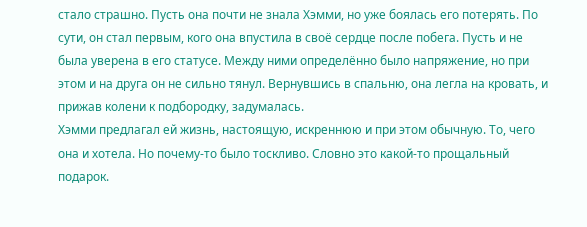стало страшно. Пусть она почти не знала Хэмми, но уже боялась его потерять. По сути, он стал первым, кого она впустила в своё сердце после побега. Пусть и не была уверена в его статусе. Между ними определённо было напряжение, но при этом и на друга он не сильно тянул. Вернувшись в спальню, она легла на кровать, и прижав колени к подбородку, задумалась.
Хэмми предлагал ей жизнь, настоящую, искреннюю и при этом обычную. То, чего она и хотела. Но почему-то было тоскливо. Словно это какой-то прощальный подарок.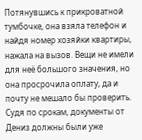Потянувшись к прикроватной тумбочке, она взяла телефон и найдя номер хозяйки квартиры, нажала на вызов. Вещи не имели для неё большого значения, но она просрочила оплату, да и почту не мешало бы проверить. Судя по срокам, документы от Дениз должны были уже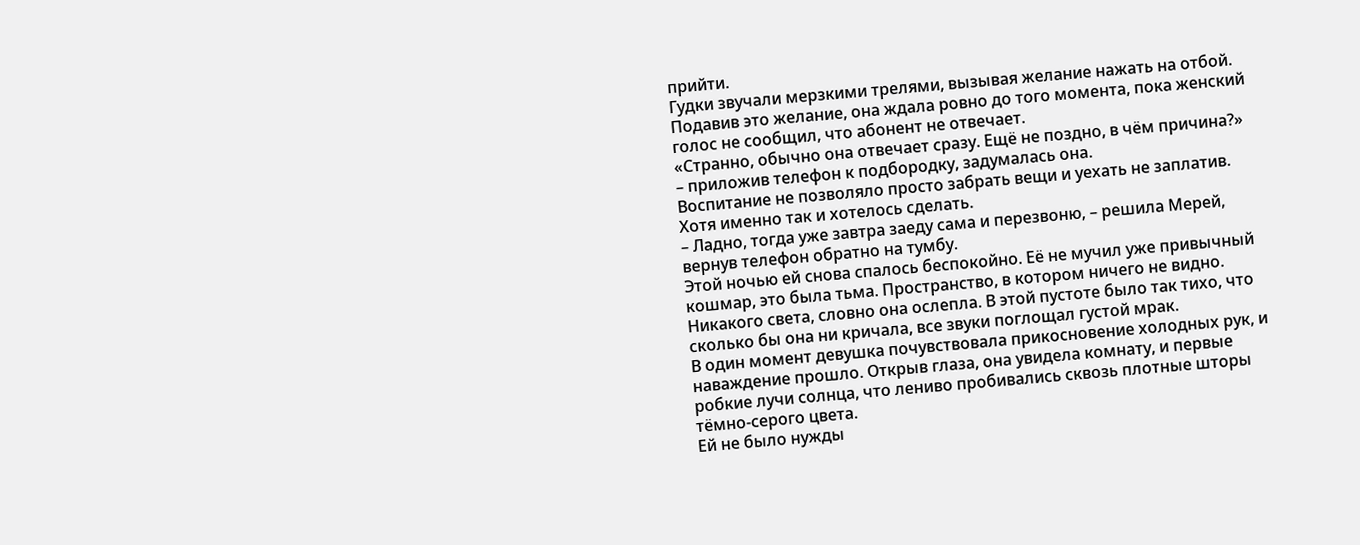прийти.
Гудки звучали мерзкими трелями, вызывая желание нажать на отбой. Подавив это желание, она ждала ровно до того момента, пока женский голос не сообщил, что абонент не отвечает.
«Странно, обычно она отвечает сразу. Ещё не поздно, в чём причина?» – приложив телефон к подбородку, задумалась она.
Воспитание не позволяло просто забрать вещи и уехать не заплатив. Хотя именно так и хотелось сделать.
– Ладно, тогда уже завтра заеду сама и перезвоню, – решила Мерей, вернув телефон обратно на тумбу.
Этой ночью ей снова спалось беспокойно. Её не мучил уже привычный кошмар, это была тьма. Пространство, в котором ничего не видно. Никакого света, словно она ослепла. В этой пустоте было так тихо, что сколько бы она ни кричала, все звуки поглощал густой мрак.
В один момент девушка почувствовала прикосновение холодных рук, и наваждение прошло. Открыв глаза, она увидела комнату, и первые робкие лучи солнца, что лениво пробивались сквозь плотные шторы тёмно-серого цвета.
Ей не было нужды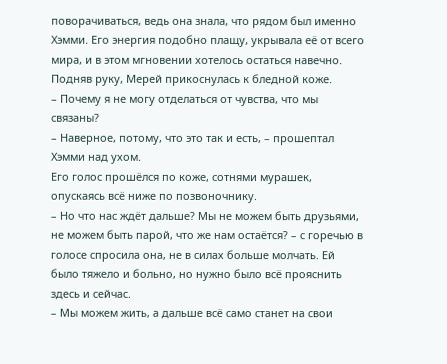поворачиваться, ведь она знала, что рядом был именно Хэмми. Его энергия подобно плащу, укрывала её от всего мира, и в этом мгновении хотелось остаться навечно. Подняв руку, Мерей прикоснулась к бледной коже.
– Почему я не могу отделаться от чувства, что мы связаны?
– Наверное, потому, что это так и есть, – прошептал Хэмми над ухом.
Его голос прошёлся по коже, сотнями мурашек, опускаясь всё ниже по позвоночнику.
– Но что нас ждёт дальше? Мы не можем быть друзьями, не можем быть парой, что же нам остаётся? – с горечью в голосе спросила она, не в силах больше молчать. Ей было тяжело и больно, но нужно было всё прояснить здесь и сейчас.
– Мы можем жить, а дальше всё само станет на свои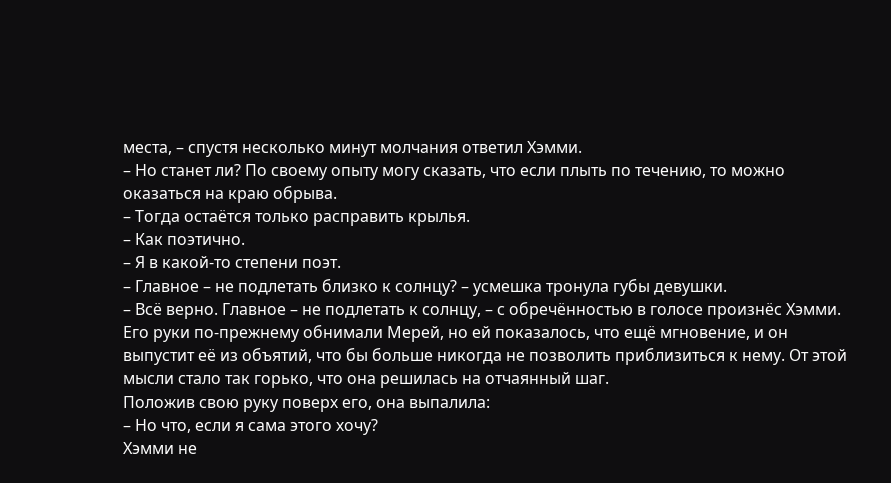места, – спустя несколько минут молчания ответил Хэмми.
– Но станет ли? По своему опыту могу сказать, что если плыть по течению, то можно оказаться на краю обрыва.
– Тогда остаётся только расправить крылья.
– Как поэтично.
– Я в какой-то степени поэт.
– Главное – не подлетать близко к солнцу? – усмешка тронула губы девушки.
– Всё верно. Главное – не подлетать к солнцу, – с обречённостью в голосе произнёс Хэмми.
Его руки по-прежнему обнимали Мерей, но ей показалось, что ещё мгновение, и он выпустит её из объятий, что бы больше никогда не позволить приблизиться к нему. От этой мысли стало так горько, что она решилась на отчаянный шаг.
Положив свою руку поверх его, она выпалила:
– Но что, если я сама этого хочу?
Хэмми не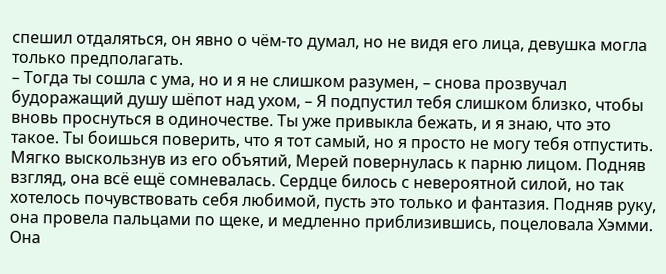спешил отдаляться, он явно о чём-то думал, но не видя его лица, девушка могла только предполагать.
– Тогда ты сошла с ума, но и я не слишком разумен, – снова прозвучал будоражащий душу шёпот над ухом, – Я подпустил тебя слишком близко, чтобы вновь проснуться в одиночестве. Ты уже привыкла бежать, и я знаю, что это такое. Ты боишься поверить, что я тот самый, но я просто не могу тебя отпустить.
Мягко выскользнув из его объятий, Мерей повернулась к парню лицом. Подняв взгляд, она всё ещё сомневалась. Сердце билось с невероятной силой, но так хотелось почувствовать себя любимой, пусть это только и фантазия. Подняв руку, она провела пальцами по щеке, и медленно приблизившись, поцеловала Хэмми.
Она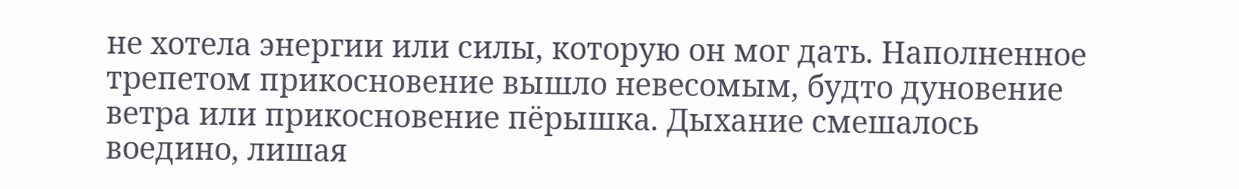не хотела энергии или силы, которую он мог дать. Наполненное трепетом прикосновение вышло невесомым, будто дуновение ветра или прикосновение пёрышка. Дыхание смешалось воедино, лишая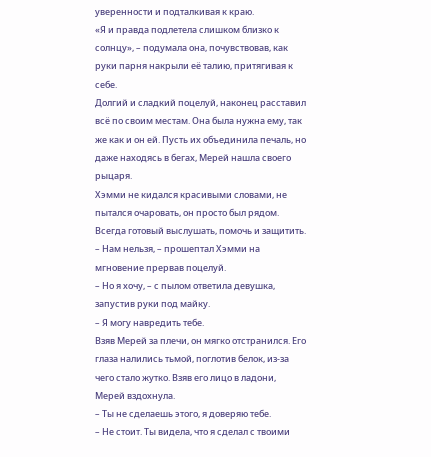уверенности и подталкивая к краю.
«Я и правда подлетела слишком близко к солнцу», – подумала она, почувствовав, как руки парня накрыли её талию, притягивая к себе.
Долгий и сладкий поцелуй, наконец расставил всё по своим местам. Она была нужна ему, так же как и он ей. Пусть их объединила печаль, но даже находясь в бегах, Мерей нашла своего рыцаря.
Хэмми не кидался красивыми словами, не пытался очаровать, он просто был рядом. Всегда готовый выслушать, помочь и защитить.
– Нам нельзя, – прошептал Хэмми на мгновение прервав поцелуй.
– Но я хочу, – с пылом ответила девушка, запустив руки под майку.
– Я могу навредить тебе.
Взяв Мерей за плечи, он мягко отстранился. Его глаза налились тьмой, поглотив белок, из-за чего стало жутко. Взяв его лицо в ладони, Мерей вздохнула.
– Ты не сделаешь этого, я доверяю тебе.
– Не стоит. Ты видела, что я сделал с твоими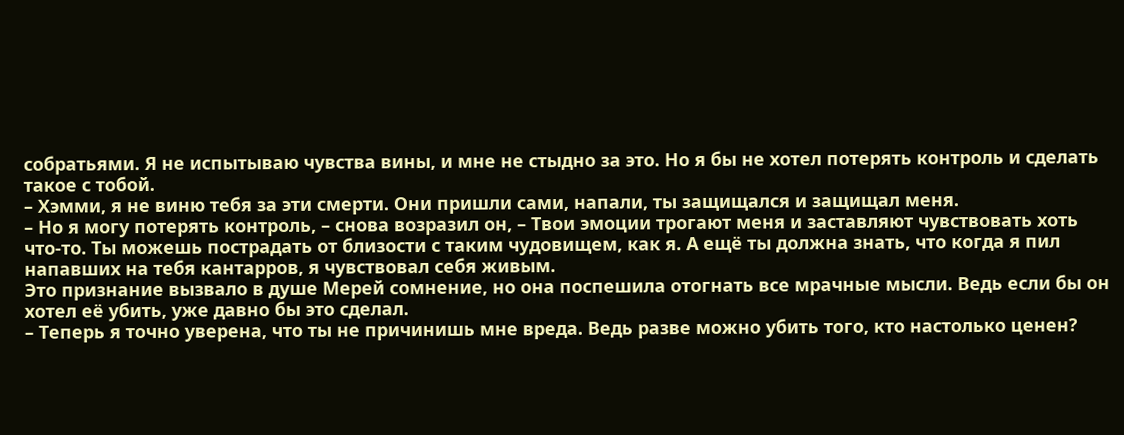собратьями. Я не испытываю чувства вины, и мне не стыдно за это. Но я бы не хотел потерять контроль и сделать такое с тобой.
– Хэмми, я не виню тебя за эти смерти. Они пришли сами, напали, ты защищался и защищал меня.
– Но я могу потерять контроль, – снова возразил он, – Твои эмоции трогают меня и заставляют чувствовать хоть что-то. Ты можешь пострадать от близости с таким чудовищем, как я. А ещё ты должна знать, что когда я пил напавших на тебя кантарров, я чувствовал себя живым.
Это признание вызвало в душе Мерей сомнение, но она поспешила отогнать все мрачные мысли. Ведь если бы он хотел её убить, уже давно бы это сделал.
– Теперь я точно уверена, что ты не причинишь мне вреда. Ведь разве можно убить того, кто настолько ценен?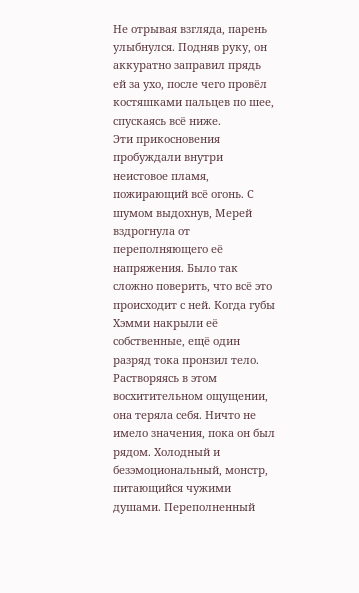Не отрывая взгляда, парень улыбнулся. Подняв руку, он аккуратно заправил прядь ей за ухо, после чего провёл костяшками пальцев по шее, спускаясь всё ниже.
Эти прикосновения пробуждали внутри неистовое пламя, пожирающий всё огонь. С шумом выдохнув, Мерей вздрогнула от переполняющего её напряжения. Было так сложно поверить, что всё это происходит с ней. Когда губы Хэмми накрыли её собственные, ещё один разряд тока пронзил тело.
Растворяясь в этом восхитительном ощущении, она теряла себя. Ничто не имело значения, пока он был рядом. Холодный и безэмоциональный, монстр, питающийся чужими душами. Переполненный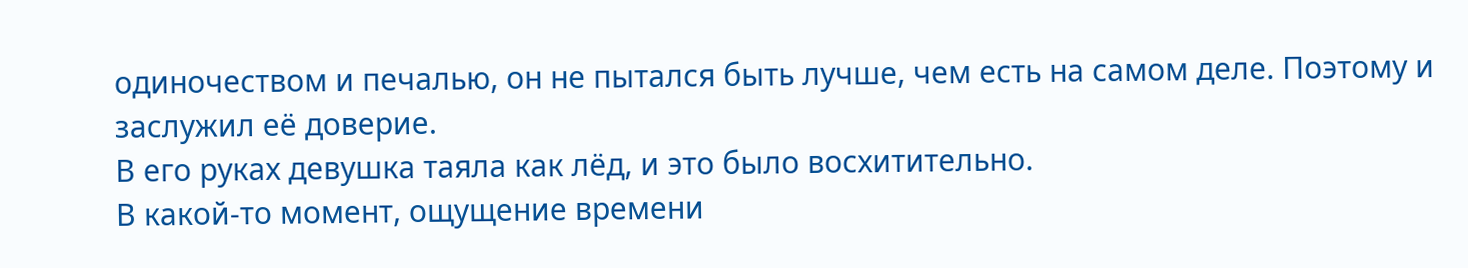одиночеством и печалью, он не пытался быть лучше, чем есть на самом деле. Поэтому и заслужил её доверие.
В его руках девушка таяла как лёд, и это было восхитительно.
В какой-то момент, ощущение времени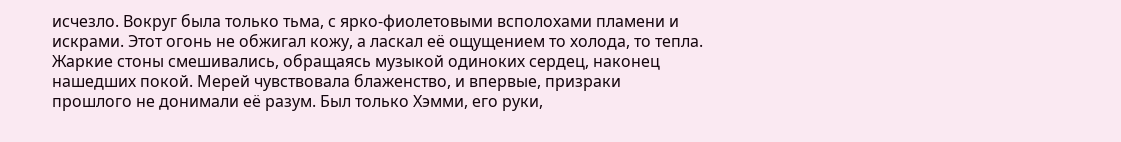исчезло. Вокруг была только тьма, с ярко-фиолетовыми всполохами пламени и искрами. Этот огонь не обжигал кожу, а ласкал её ощущением то холода, то тепла.
Жаркие стоны смешивались, обращаясь музыкой одиноких сердец, наконец нашедших покой. Мерей чувствовала блаженство, и впервые, призраки прошлого не донимали её разум. Был только Хэмми, его руки,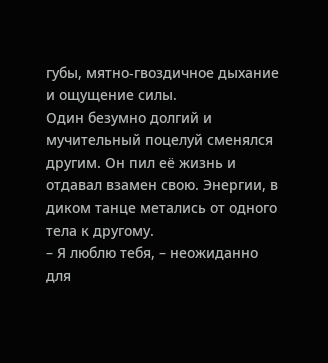губы, мятно-гвоздичное дыхание и ощущение силы.
Один безумно долгий и мучительный поцелуй сменялся другим. Он пил её жизнь и отдавал взамен свою. Энергии, в диком танце метались от одного тела к другому.
– Я люблю тебя, – неожиданно для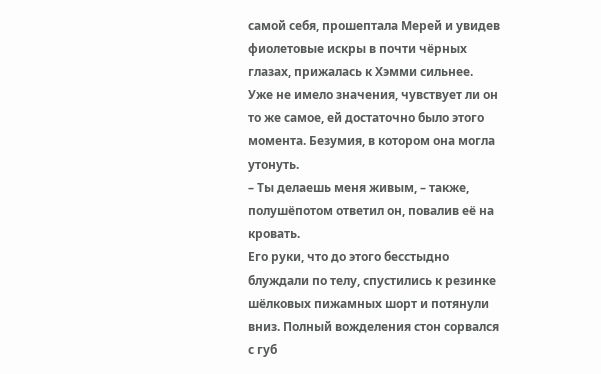самой себя, прошептала Мерей и увидев фиолетовые искры в почти чёрных глазах, прижалась к Хэмми сильнее.
Уже не имело значения, чувствует ли он то же самое, ей достаточно было этого момента. Безумия, в котором она могла утонуть.
– Ты делаешь меня живым, – также, полушёпотом ответил он, повалив её на кровать.
Его руки, что до этого бесстыдно блуждали по телу, спустились к резинке шёлковых пижамных шорт и потянули вниз. Полный вожделения стон сорвался с губ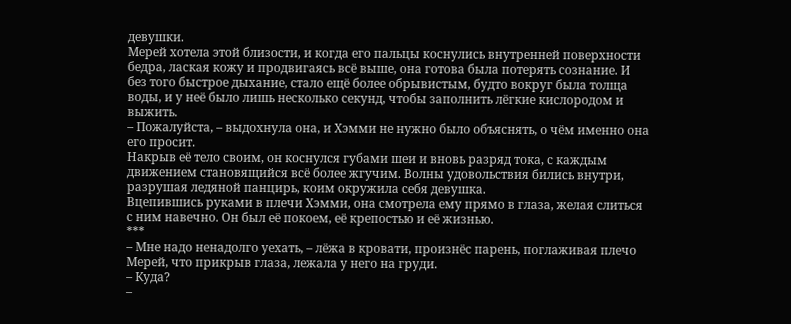девушки.
Мерей хотела этой близости, и когда его пальцы коснулись внутренней поверхности бедра, лаская кожу и продвигаясь всё выше, она готова была потерять сознание. И без того быстрое дыхание, стало ещё более обрывистым, будто вокруг была толща воды, и у неё было лишь несколько секунд, чтобы заполнить лёгкие кислородом и выжить.
– Пожалуйста, – выдохнула она, и Хэмми не нужно было объяснять, о чём именно она его просит.
Накрыв её тело своим, он коснулся губами шеи и вновь разряд тока, с каждым движением становящийся всё более жгучим. Волны удовольствия бились внутри, разрушая ледяной панцирь, коим окружила себя девушка.
Вцепившись руками в плечи Хэмми, она смотрела ему прямо в глаза, желая слиться с ним навечно. Он был её покоем, её крепостью и её жизнью.
***
– Мне надо ненадолго уехать, – лёжа в кровати, произнёс парень, поглаживая плечо Мерей, что прикрыв глаза, лежала у него на груди.
– Куда?
–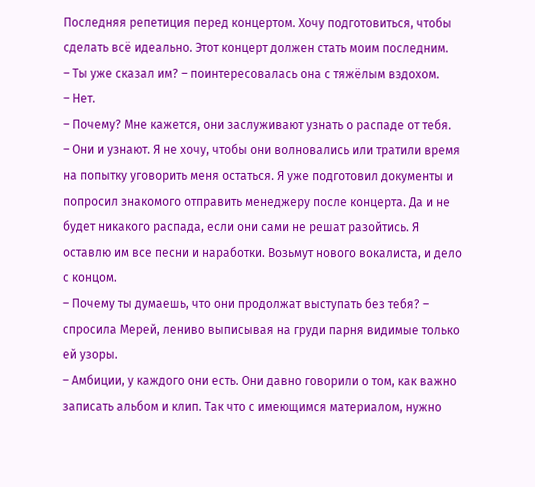Последняя репетиция перед концертом. Хочу подготовиться, чтобы сделать всё идеально. Этот концерт должен стать моим последним.
– Ты уже сказал им? – поинтересовалась она с тяжёлым вздохом.
– Нет.
– Почему? Мне кажется, они заслуживают узнать о распаде от тебя.
– Они и узнают. Я не хочу, чтобы они волновались или тратили время на попытку уговорить меня остаться. Я уже подготовил документы и попросил знакомого отправить менеджеру после концерта. Да и не будет никакого распада, если они сами не решат разойтись. Я оставлю им все песни и наработки. Возьмут нового вокалиста, и дело с концом.
– Почему ты думаешь, что они продолжат выступать без тебя? – спросила Мерей, лениво выписывая на груди парня видимые только ей узоры.
– Амбиции, у каждого они есть. Они давно говорили о том, как важно записать альбом и клип. Так что с имеющимся материалом, нужно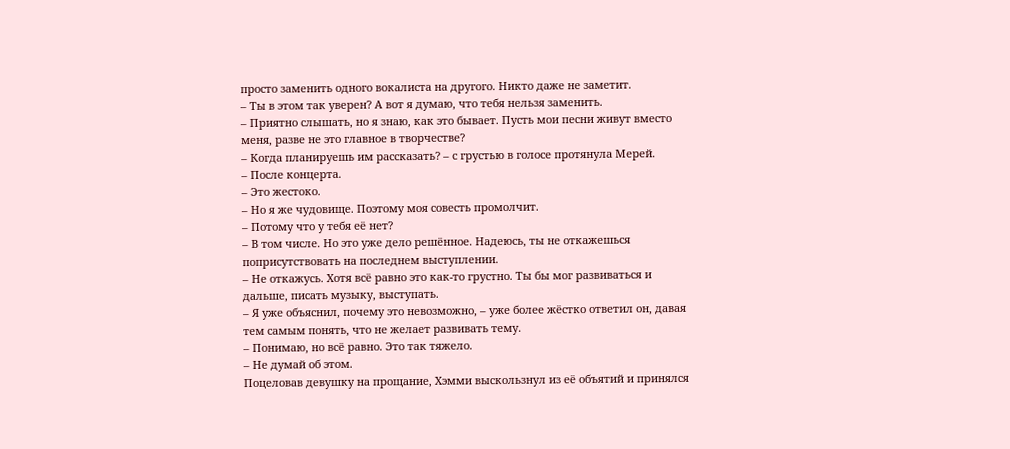просто заменить одного вокалиста на другого. Никто даже не заметит.
– Ты в этом так уверен? А вот я думаю, что тебя нельзя заменить.
– Приятно слышать, но я знаю, как это бывает. Пусть мои песни живут вместо меня, разве не это главное в творчестве?
– Когда планируешь им рассказать? – с грустью в голосе протянула Мерей.
– После концерта.
– Это жестоко.
– Но я же чудовище. Поэтому моя совесть промолчит.
– Потому что у тебя её нет?
– В том числе. Но это уже дело решённое. Надеюсь, ты не откажешься поприсутствовать на последнем выступлении.
– Не откажусь. Хотя всё равно это как-то грустно. Ты бы мог развиваться и дальше, писать музыку, выступать.
– Я уже объяснил, почему это невозможно, – уже более жёстко ответил он, давая тем самым понять, что не желает развивать тему.
– Понимаю, но всё равно. Это так тяжело.
– Не думай об этом.
Поцеловав девушку на прощание, Хэмми выскользнул из её объятий и принялся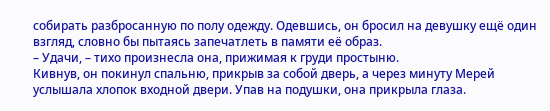собирать разбросанную по полу одежду. Одевшись, он бросил на девушку ещё один взгляд, словно бы пытаясь запечатлеть в памяти её образ.
– Удачи, – тихо произнесла она, прижимая к груди простыню.
Кивнув, он покинул спальню, прикрыв за собой дверь, а через минуту Мерей услышала хлопок входной двери. Упав на подушки, она прикрыла глаза.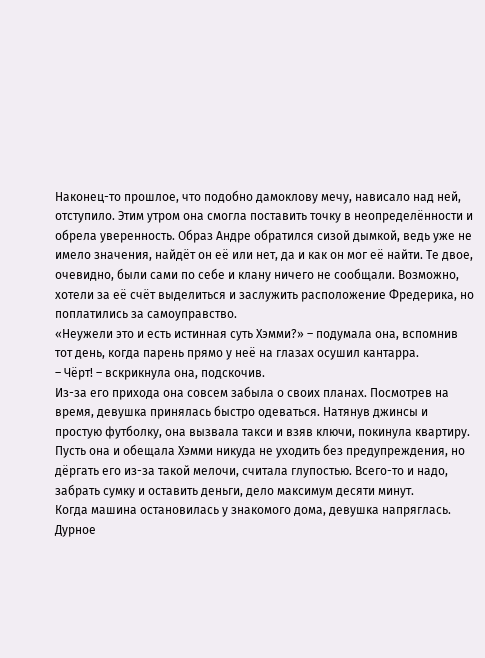Наконец-то прошлое, что подобно дамоклову мечу, нависало над ней, отступило. Этим утром она смогла поставить точку в неопределённости и обрела уверенность. Образ Андре обратился сизой дымкой, ведь уже не имело значения, найдёт он её или нет, да и как он мог её найти. Те двое, очевидно, были сами по себе и клану ничего не сообщали. Возможно, хотели за её счёт выделиться и заслужить расположение Фредерика, но поплатились за самоуправство.
«Неужели это и есть истинная суть Хэмми?» – подумала она, вспомнив тот день, когда парень прямо у неё на глазах осушил кантарра.
– Чёрт! – вскрикнула она, подскочив.
Из-за его прихода она совсем забыла о своих планах. Посмотрев на время, девушка принялась быстро одеваться. Натянув джинсы и простую футболку, она вызвала такси и взяв ключи, покинула квартиру.
Пусть она и обещала Хэмми никуда не уходить без предупреждения, но дёргать его из-за такой мелочи, считала глупостью. Всего-то и надо, забрать сумку и оставить деньги, дело максимум десяти минут.
Когда машина остановилась у знакомого дома, девушка напряглась. Дурное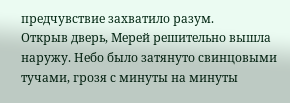предчувствие захватило разум.
Открыв дверь, Мерей решительно вышла наружу. Небо было затянуто свинцовыми тучами, грозя с минуты на минуты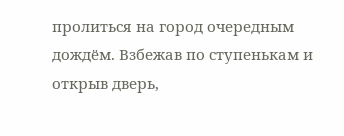пролиться на город очередным дождём. Взбежав по ступенькам и открыв дверь,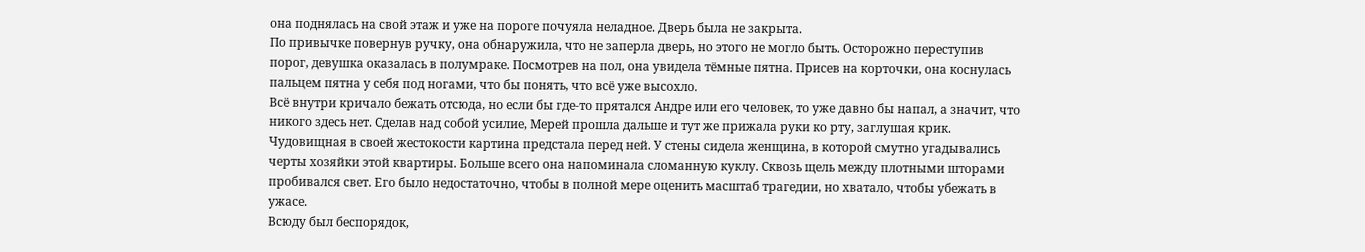она поднялась на свой этаж и уже на пороге почуяла неладное. Дверь была не закрыта.
По привычке повернув ручку, она обнаружила, что не заперла дверь, но этого не могло быть. Осторожно переступив порог, девушка оказалась в полумраке. Посмотрев на пол, она увидела тёмные пятна. Присев на корточки, она коснулась пальцем пятна у себя под ногами, что бы понять, что всё уже высохло.
Всё внутри кричало бежать отсюда, но если бы где-то прятался Андре или его человек, то уже давно бы напал, а значит, что никого здесь нет. Сделав над собой усилие, Мерей прошла дальше и тут же прижала руки ко рту, заглушая крик.
Чудовищная в своей жестокости картина предстала перед ней. У стены сидела женщина, в которой смутно угадывались черты хозяйки этой квартиры. Больше всего она напоминала сломанную куклу. Сквозь щель между плотными шторами пробивался свет. Его было недостаточно, чтобы в полной мере оценить масштаб трагедии, но хватало, чтобы убежать в ужасе.
Всюду был беспорядок,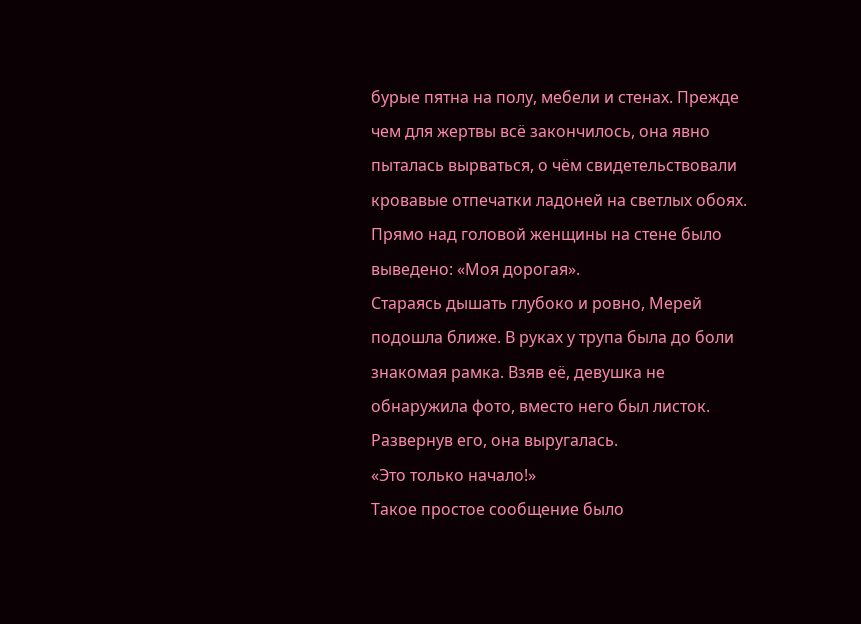бурые пятна на полу, мебели и стенах. Прежде чем для жертвы всё закончилось, она явно пыталась вырваться, о чём свидетельствовали кровавые отпечатки ладоней на светлых обоях.
Прямо над головой женщины на стене было выведено: «Моя дорогая».
Стараясь дышать глубоко и ровно, Мерей подошла ближе. В руках у трупа была до боли знакомая рамка. Взяв её, девушка не обнаружила фото, вместо него был листок. Развернув его, она выругалась.
«Это только начало!»
Такое простое сообщение было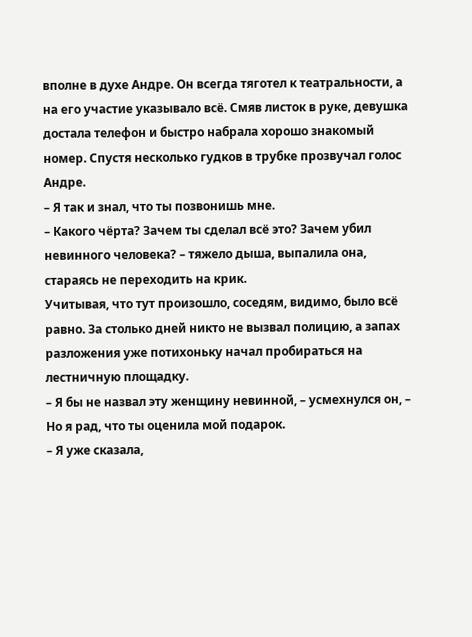вполне в духе Андре. Он всегда тяготел к театральности, а на его участие указывало всё. Смяв листок в руке, девушка достала телефон и быстро набрала хорошо знакомый номер. Спустя несколько гудков в трубке прозвучал голос Андре.
– Я так и знал, что ты позвонишь мне.
– Какого чёрта? Зачем ты сделал всё это? Зачем убил невинного человека? – тяжело дыша, выпалила она, стараясь не переходить на крик.
Учитывая, что тут произошло, соседям, видимо, было всё равно. За столько дней никто не вызвал полицию, а запах разложения уже потихоньку начал пробираться на лестничную площадку.
– Я бы не назвал эту женщину невинной, – усмехнулся он, – Но я рад, что ты оценила мой подарок.
– Я уже сказала,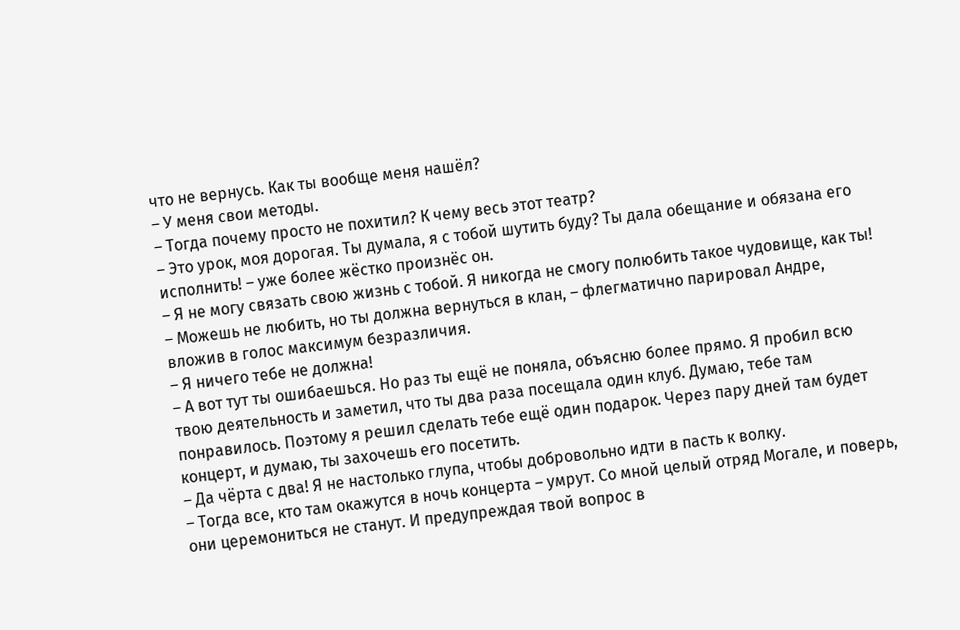что не вернусь. Как ты вообще меня нашёл?
– У меня свои методы.
– Тогда почему просто не похитил? К чему весь этот театр?
– Это урок, моя дорогая. Ты думала, я с тобой шутить буду? Ты дала обещание и обязана его исполнить! – уже более жёстко произнёс он.
– Я не могу связать свою жизнь с тобой. Я никогда не смогу полюбить такое чудовище, как ты!
– Можешь не любить, но ты должна вернуться в клан, – флегматично парировал Андре, вложив в голос максимум безразличия.
– Я ничего тебе не должна!
– А вот тут ты ошибаешься. Но раз ты ещё не поняла, объясню более прямо. Я пробил всю твою деятельность и заметил, что ты два раза посещала один клуб. Думаю, тебе там понравилось. Поэтому я решил сделать тебе ещё один подарок. Через пару дней там будет концерт, и думаю, ты захочешь его посетить.
– Да чёрта с два! Я не настолько глупа, чтобы добровольно идти в пасть к волку.
– Тогда все, кто там окажутся в ночь концерта – умрут. Со мной целый отряд Могале, и поверь, они церемониться не станут. И предупреждая твой вопрос в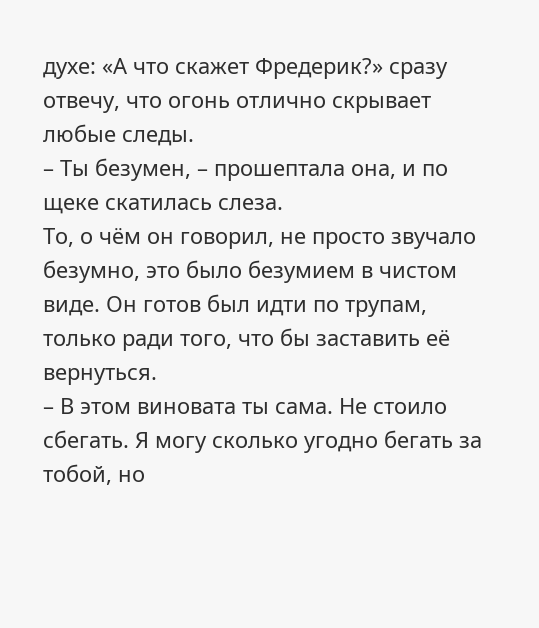духе: «А что скажет Фредерик?» сразу отвечу, что огонь отлично скрывает любые следы.
– Ты безумен, – прошептала она, и по щеке скатилась слеза.
То, о чём он говорил, не просто звучало безумно, это было безумием в чистом виде. Он готов был идти по трупам, только ради того, что бы заставить её вернуться.
– В этом виновата ты сама. Не стоило сбегать. Я могу сколько угодно бегать за тобой, но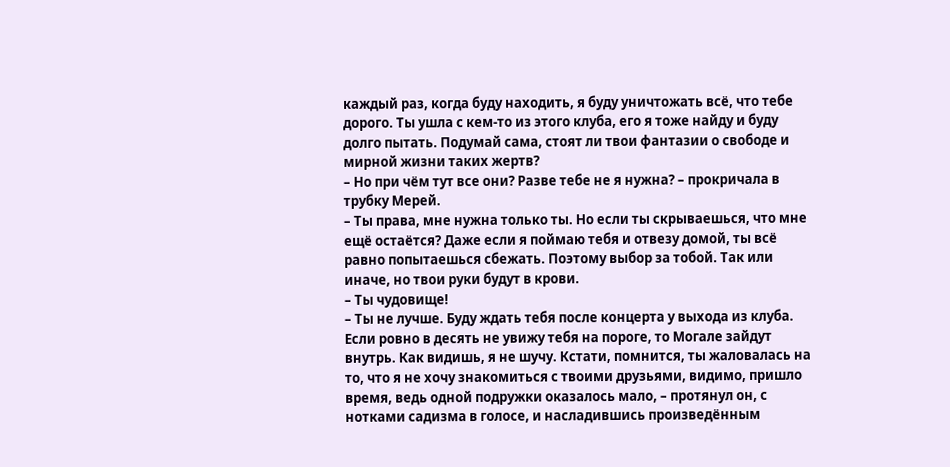каждый раз, когда буду находить, я буду уничтожать всё, что тебе дорого. Ты ушла с кем-то из этого клуба, его я тоже найду и буду долго пытать. Подумай сама, стоят ли твои фантазии о свободе и мирной жизни таких жертв?
– Но при чём тут все они? Разве тебе не я нужна? – прокричала в трубку Мерей.
– Ты права, мне нужна только ты. Но если ты скрываешься, что мне ещё остаётся? Даже если я поймаю тебя и отвезу домой, ты всё равно попытаешься сбежать. Поэтому выбор за тобой. Так или иначе, но твои руки будут в крови.
– Ты чудовище!
– Ты не лучше. Буду ждать тебя после концерта у выхода из клуба. Если ровно в десять не увижу тебя на пороге, то Могале зайдут внутрь. Как видишь, я не шучу. Кстати, помнится, ты жаловалась на то, что я не хочу знакомиться с твоими друзьями, видимо, пришло время, ведь одной подружки оказалось мало, – протянул он, с нотками садизма в голосе, и насладившись произведённым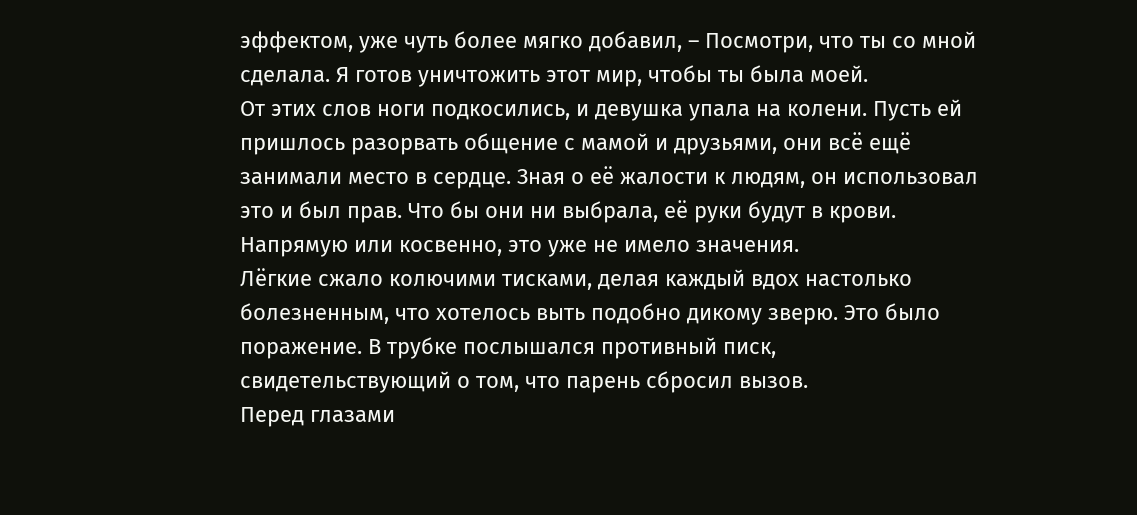эффектом, уже чуть более мягко добавил, – Посмотри, что ты со мной сделала. Я готов уничтожить этот мир, чтобы ты была моей.
От этих слов ноги подкосились, и девушка упала на колени. Пусть ей пришлось разорвать общение с мамой и друзьями, они всё ещё занимали место в сердце. Зная о её жалости к людям, он использовал это и был прав. Что бы они ни выбрала, её руки будут в крови. Напрямую или косвенно, это уже не имело значения.
Лёгкие сжало колючими тисками, делая каждый вдох настолько болезненным, что хотелось выть подобно дикому зверю. Это было поражение. В трубке послышался противный писк, свидетельствующий о том, что парень сбросил вызов.
Перед глазами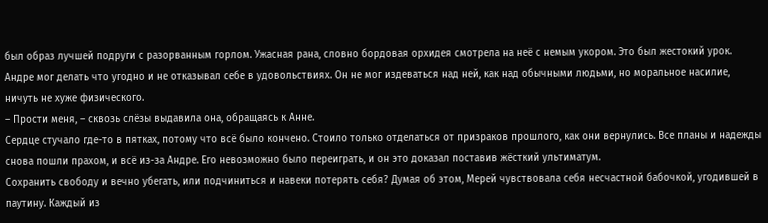был образ лучшей подруги с разорванным горлом. Ужасная рана, словно бордовая орхидея смотрела на неё с немым укором. Это был жестокий урок. Андре мог делать что угодно и не отказывал себе в удовольствиях. Он не мог издеваться над ней, как над обычными людьми, но моральное насилие, ничуть не хуже физического.
– Прости меня, – сквозь слёзы выдавила она, обращаясь к Анне.
Сердце стучало где-то в пятках, потому что всё было кончено. Стоило только отделаться от призраков прошлого, как они вернулись. Все планы и надежды снова пошли прахом, и всё из-за Андре. Его невозможно было переиграть, и он это доказал поставив жёсткий ультиматум.
Сохранить свободу и вечно убегать, или подчиниться и навеки потерять себя? Думая об этом, Мерей чувствовала себя несчастной бабочкой, угодившей в паутину. Каждый из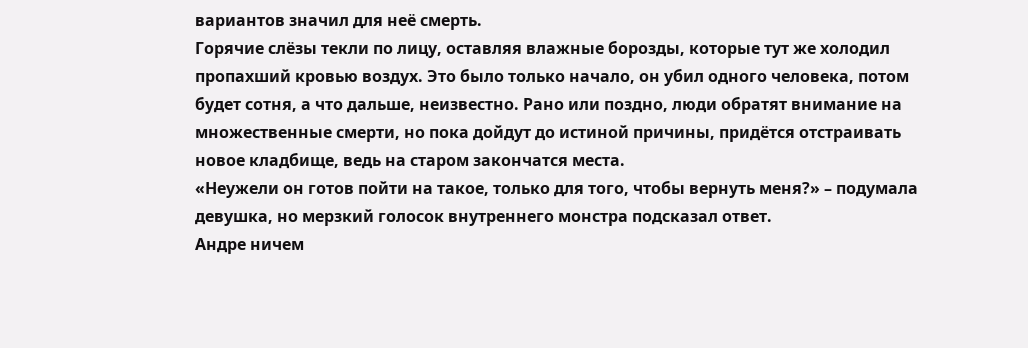вариантов значил для неё смерть.
Горячие слёзы текли по лицу, оставляя влажные борозды, которые тут же холодил пропахший кровью воздух. Это было только начало, он убил одного человека, потом будет сотня, а что дальше, неизвестно. Рано или поздно, люди обратят внимание на множественные смерти, но пока дойдут до истиной причины, придётся отстраивать новое кладбище, ведь на старом закончатся места.
«Неужели он готов пойти на такое, только для того, чтобы вернуть меня?» – подумала девушка, но мерзкий голосок внутреннего монстра подсказал ответ.
Андре ничем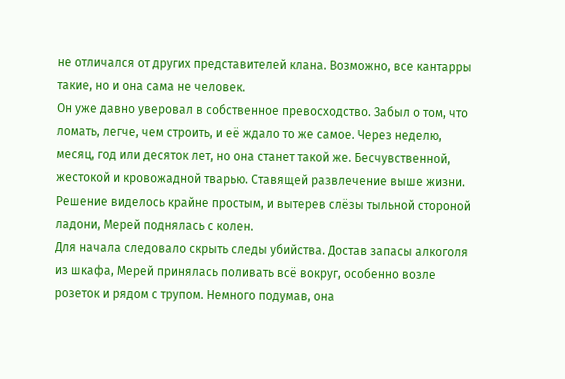не отличался от других представителей клана. Возможно, все кантарры такие, но и она сама не человек.
Он уже давно уверовал в собственное превосходство. Забыл о том, что ломать, легче, чем строить, и её ждало то же самое. Через неделю, месяц, год или десяток лет, но она станет такой же. Бесчувственной, жестокой и кровожадной тварью. Ставящей развлечение выше жизни.
Решение виделось крайне простым, и вытерев слёзы тыльной стороной ладони, Мерей поднялась с колен.
Для начала следовало скрыть следы убийства. Достав запасы алкоголя из шкафа, Мерей принялась поливать всё вокруг, особенно возле розеток и рядом с трупом. Немного подумав, она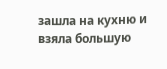зашла на кухню и взяла большую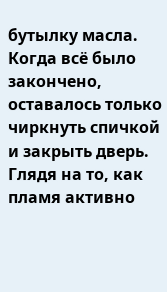бутылку масла. Когда всё было закончено, оставалось только чиркнуть спичкой и закрыть дверь. Глядя на то, как пламя активно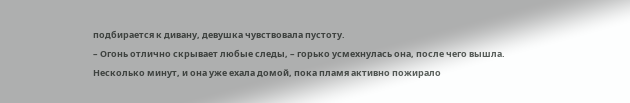подбирается к дивану, девушка чувствовала пустоту.
– Огонь отлично скрывает любые следы, – горько усмехнулась она, после чего вышла.
Несколько минут, и она уже ехала домой, пока пламя активно пожирало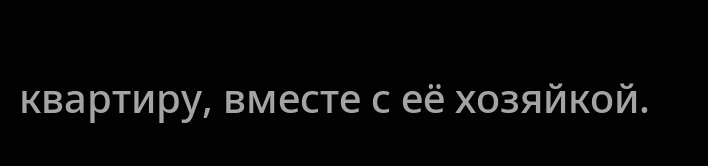квартиру, вместе с её хозяйкой.